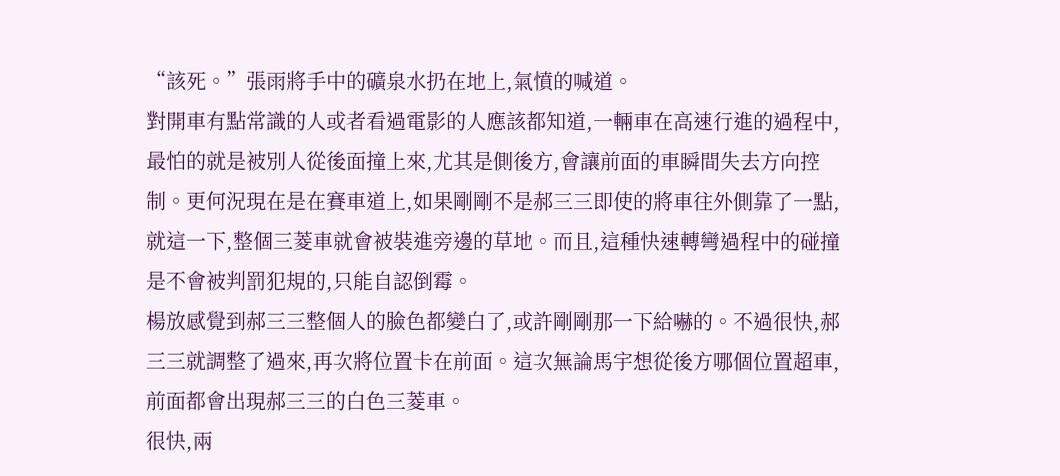“該死。”張雨將手中的礦泉水扔在地上,氣憤的喊道。
對開車有點常識的人或者看過電影的人應該都知道,一輛車在高速行進的過程中,最怕的就是被別人從後面撞上來,尤其是側後方,會讓前面的車瞬間失去方向控制。更何況現在是在賽車道上,如果剛剛不是郝三三即使的將車往外側靠了一點,就這一下,整個三菱車就會被裝進旁邊的草地。而且,這種快速轉彎過程中的碰撞是不會被判罰犯規的,只能自認倒霉。
楊放感覺到郝三三整個人的臉色都變白了,或許剛剛那一下給嚇的。不過很快,郝三三就調整了過來,再次將位置卡在前面。這次無論馬宇想從後方哪個位置超車,前面都會出現郝三三的白色三菱車。
很快,兩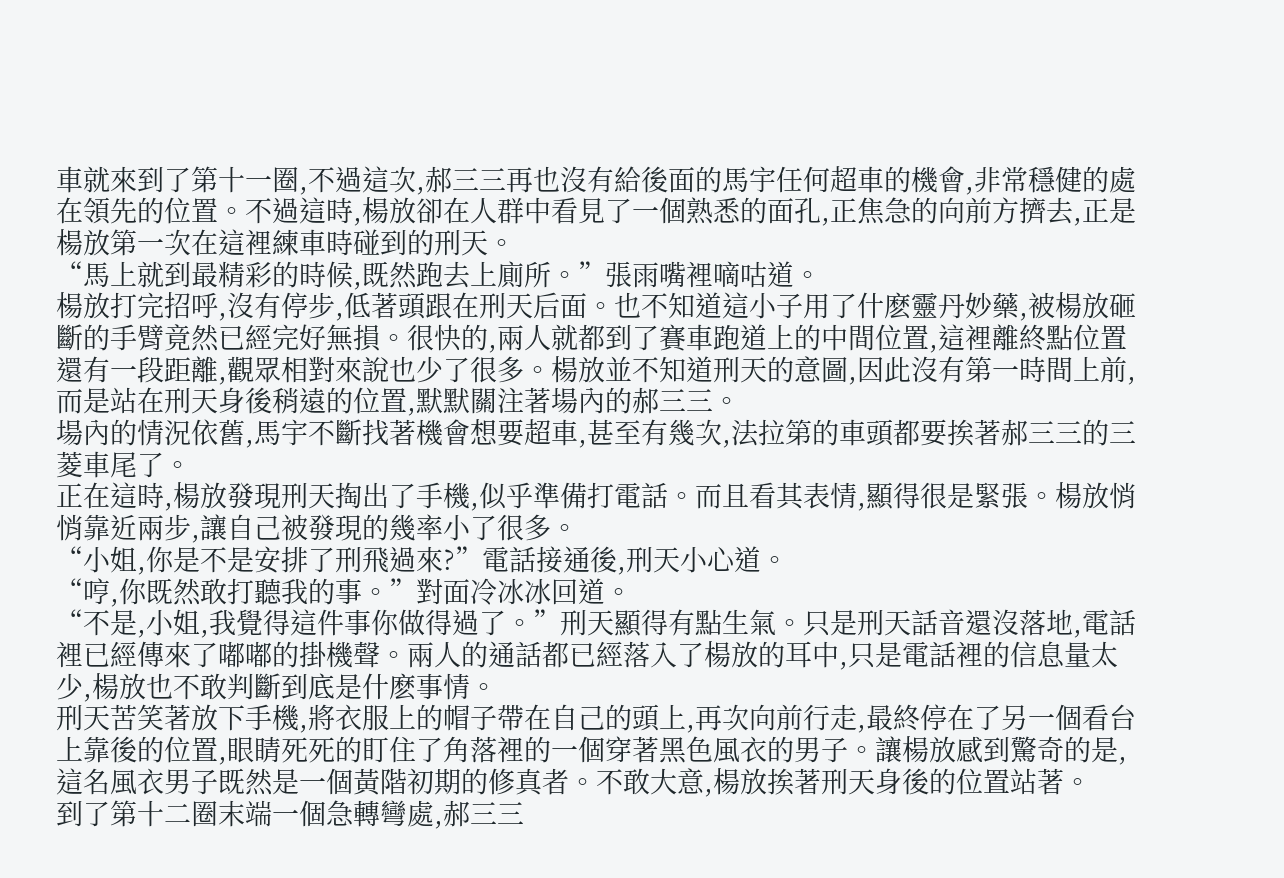車就來到了第十一圈,不過這次,郝三三再也沒有給後面的馬宇任何超車的機會,非常穩健的處在領先的位置。不過這時,楊放卻在人群中看見了一個熟悉的面孔,正焦急的向前方擠去,正是楊放第一次在這裡練車時碰到的刑天。
“馬上就到最精彩的時候,既然跑去上廁所。”張雨嘴裡嘀咕道。
楊放打完招呼,沒有停步,低著頭跟在刑天后面。也不知道這小子用了什麽靈丹妙藥,被楊放砸斷的手臂竟然已經完好無損。很快的,兩人就都到了賽車跑道上的中間位置,這裡離終點位置還有一段距離,觀眾相對來說也少了很多。楊放並不知道刑天的意圖,因此沒有第一時間上前,而是站在刑天身後稍遠的位置,默默關注著場內的郝三三。
場內的情況依舊,馬宇不斷找著機會想要超車,甚至有幾次,法拉第的車頭都要挨著郝三三的三菱車尾了。
正在這時,楊放發現刑天掏出了手機,似乎準備打電話。而且看其表情,顯得很是緊張。楊放悄悄靠近兩步,讓自己被發現的幾率小了很多。
“小姐,你是不是安排了刑飛過來?”電話接通後,刑天小心道。
“哼,你既然敢打聽我的事。”對面冷冰冰回道。
“不是,小姐,我覺得這件事你做得過了。”刑天顯得有點生氣。只是刑天話音還沒落地,電話裡已經傳來了嘟嘟的掛機聲。兩人的通話都已經落入了楊放的耳中,只是電話裡的信息量太少,楊放也不敢判斷到底是什麽事情。
刑天苦笑著放下手機,將衣服上的帽子帶在自己的頭上,再次向前行走,最終停在了另一個看台上靠後的位置,眼睛死死的盯住了角落裡的一個穿著黑色風衣的男子。讓楊放感到驚奇的是,這名風衣男子既然是一個黃階初期的修真者。不敢大意,楊放挨著刑天身後的位置站著。
到了第十二圈末端一個急轉彎處,郝三三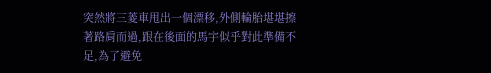突然將三菱車甩出一個漂移,外側輪胎堪堪擦著路肩而過,跟在後面的馬宇似乎對此準備不足,為了避免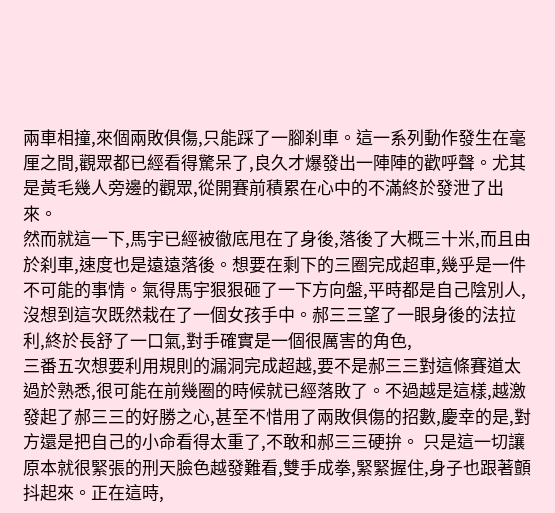兩車相撞,來個兩敗俱傷,只能踩了一腳刹車。這一系列動作發生在毫厘之間,觀眾都已經看得驚呆了,良久才爆發出一陣陣的歡呼聲。尤其是黃毛幾人旁邊的觀眾,從開賽前積累在心中的不滿終於發泄了出來。
然而就這一下,馬宇已經被徹底甩在了身後,落後了大概三十米,而且由於刹車,速度也是遠遠落後。想要在剩下的三圈完成超車,幾乎是一件不可能的事情。氣得馬宇狠狠砸了一下方向盤,平時都是自己陰別人,沒想到這次既然栽在了一個女孩手中。郝三三望了一眼身後的法拉利,終於長舒了一口氣,對手確實是一個很厲害的角色,
三番五次想要利用規則的漏洞完成超越,要不是郝三三對這條賽道太過於熟悉,很可能在前幾圈的時候就已經落敗了。不過越是這樣,越激發起了郝三三的好勝之心,甚至不惜用了兩敗俱傷的招數,慶幸的是,對方還是把自己的小命看得太重了,不敢和郝三三硬拚。 只是這一切讓原本就很緊張的刑天臉色越發難看,雙手成拳,緊緊握住,身子也跟著顫抖起來。正在這時,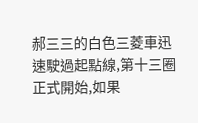郝三三的白色三菱車迅速駛過起點線,第十三圈正式開始,如果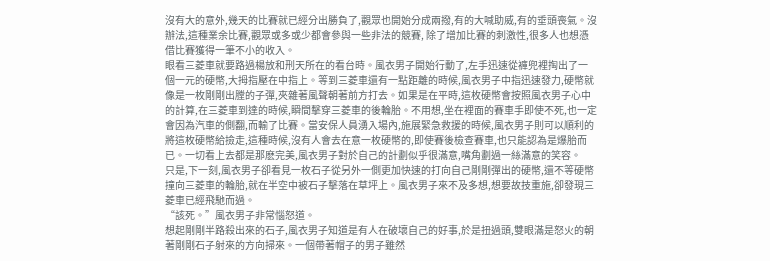沒有大的意外,幾天的比賽就已經分出勝負了,觀眾也開始分成兩撥,有的大喊助威,有的垂頭喪氣。沒辦法,這種業余比賽,觀眾或多或少都會參與一些非法的競賽, 除了增加比賽的刺激性,很多人也想憑借比賽獲得一筆不小的收入。
眼看三菱車就要路過楊放和刑天所在的看台時。風衣男子開始行動了,左手迅速從褲兜裡掏出了一個一元的硬幣,大拇指壓在中指上。等到三菱車還有一點距離的時候,風衣男子中指迅速發力,硬幣就像是一枚剛剛出膛的子彈,夾雜著風聲朝著前方打去。如果是在平時,這枚硬幣會按照風衣男子心中的計算,在三菱車到達的時候,瞬間擊穿三菱車的後輪胎。不用想,坐在裡面的賽車手即使不死,也一定會因為汽車的側翻,而輸了比賽。當安保人員湧入場內,施展緊急救援的時候,風衣男子則可以順利的將這枚硬幣給撿走,這種時候,沒有人會去在意一枚硬幣的,即使賽後檢查賽車,也只能認為是爆胎而已。一切看上去都是那麽完美,風衣男子對於自己的計劃似乎很滿意,嘴角劃過一絲滿意的笑容。
只是,下一刻,風衣男子卻看見一枚石子從另外一側更加快速的打向自己剛剛彈出的硬幣,還不等硬幣撞向三菱車的輪胎,就在半空中被石子擊落在草坪上。風衣男子來不及多想,想要故技重施,卻發現三菱車已經飛馳而過。
“該死。”風衣男子非常惱怒道。
想起剛剛半路殺出來的石子,風衣男子知道是有人在破壞自己的好事,於是扭過頭,雙眼滿是怒火的朝著剛剛石子射來的方向掃來。一個帶著帽子的男子雖然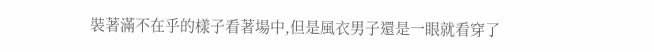裝著滿不在乎的樣子看著場中,但是風衣男子還是一眼就看穿了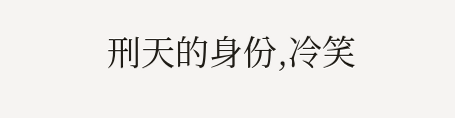刑天的身份,冷笑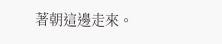著朝這邊走來。